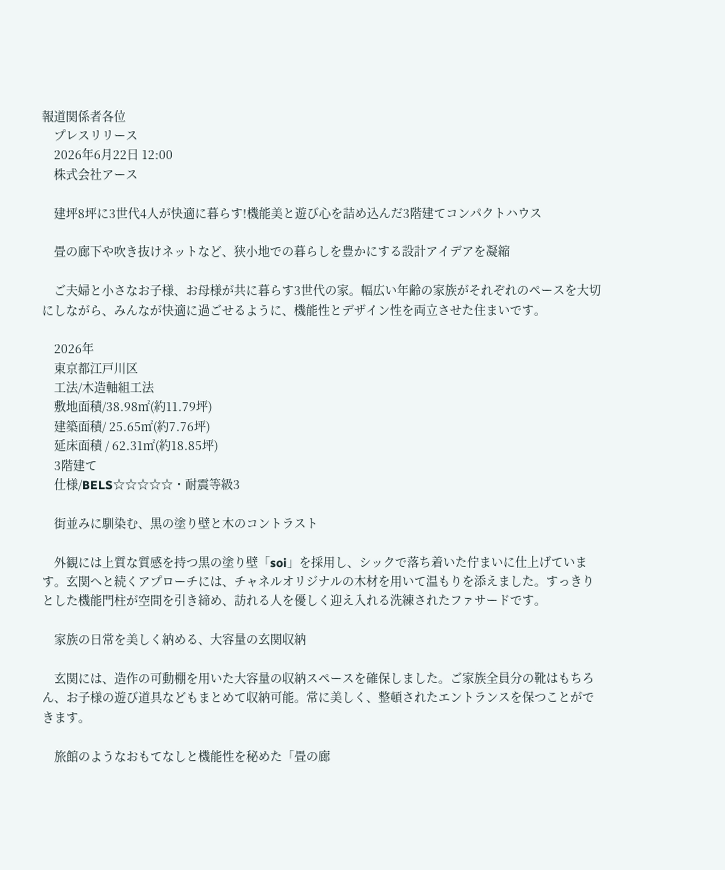報道関係者各位
    プレスリリース
    2026年6月22日 12:00
    株式会社アース

    建坪8坪に3世代4人が快適に暮らす!機能美と遊び心を詰め込んだ3階建てコンパクトハウス

    畳の廊下や吹き抜けネットなど、狭小地での暮らしを豊かにする設計アイデアを凝縮

    ご夫婦と小さなお子様、お母様が共に暮らす3世代の家。幅広い年齢の家族がそれぞれのペースを大切にしながら、みんなが快適に過ごせるように、機能性とデザイン性を両立させた住まいです。

    2026年
    東京都江戸川区
    工法/木造軸組工法
    敷地面積/38.98㎡(約11.79坪)
    建築面積/ 25.65㎡(約7.76坪)
    延床面積 / 62.31㎡(約18.85坪)
    3階建て
    仕様/BELS☆☆☆☆☆・耐震等級3

    街並みに馴染む、黒の塗り壁と木のコントラスト

    外観には上質な質感を持つ黒の塗り壁「soi」を採用し、シックで落ち着いた佇まいに仕上げています。玄関へと続くアプローチには、チャネルオリジナルの木材を用いて温もりを添えました。すっきりとした機能門柱が空間を引き締め、訪れる人を優しく迎え入れる洗練されたファサードです。

    家族の日常を美しく納める、大容量の玄関収納

    玄関には、造作の可動棚を用いた大容量の収納スペースを確保しました。ご家族全員分の靴はもちろん、お子様の遊び道具などもまとめて収納可能。常に美しく、整頓されたエントランスを保つことができます。

    旅館のようなおもてなしと機能性を秘めた「畳の廊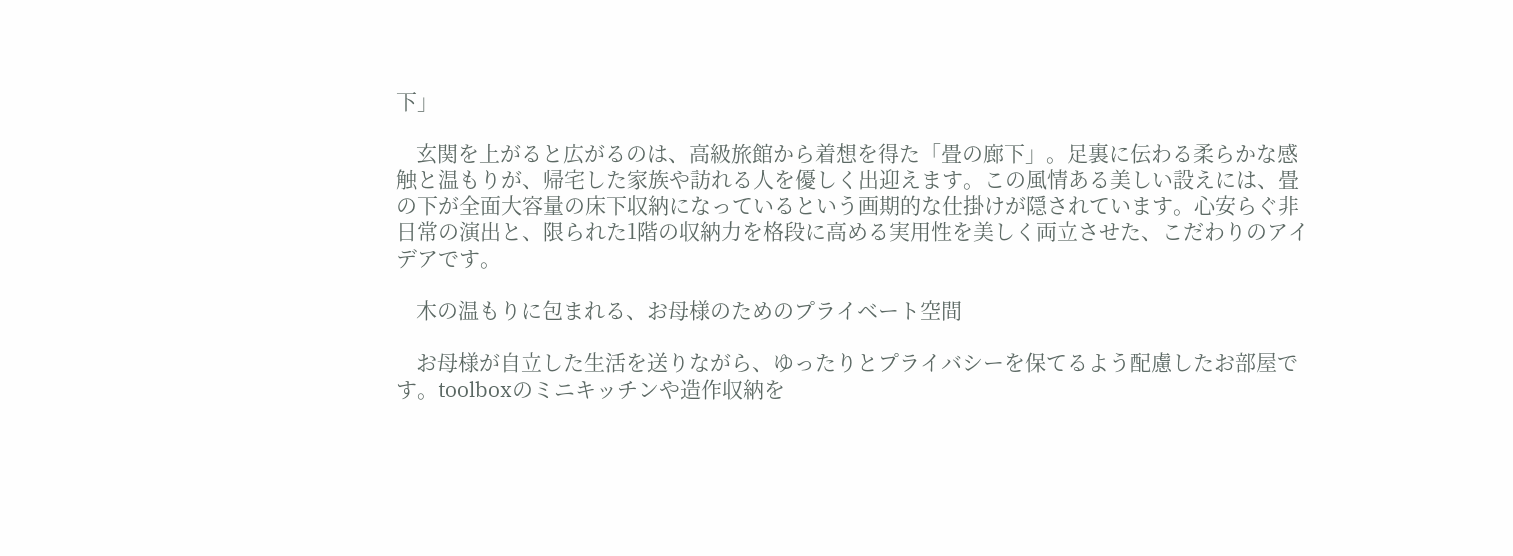下」

    玄関を上がると広がるのは、高級旅館から着想を得た「畳の廊下」。足裏に伝わる柔らかな感触と温もりが、帰宅した家族や訪れる人を優しく出迎えます。この風情ある美しい設えには、畳の下が全面大容量の床下収納になっているという画期的な仕掛けが隠されています。心安らぐ非日常の演出と、限られた1階の収納力を格段に高める実用性を美しく両立させた、こだわりのアイデアです。

    木の温もりに包まれる、お母様のためのプライベート空間

    お母様が自立した生活を送りながら、ゆったりとプライバシーを保てるよう配慮したお部屋です。toolboxのミニキッチンや造作収納を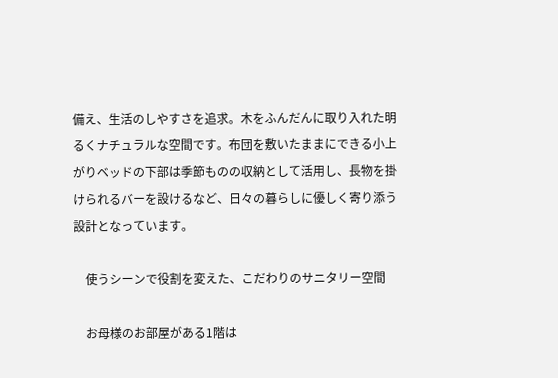備え、生活のしやすさを追求。木をふんだんに取り入れた明るくナチュラルな空間です。布団を敷いたままにできる小上がりベッドの下部は季節ものの収納として活用し、長物を掛けられるバーを設けるなど、日々の暮らしに優しく寄り添う設計となっています。

    使うシーンで役割を変えた、こだわりのサニタリー空間

    お母様のお部屋がある1階は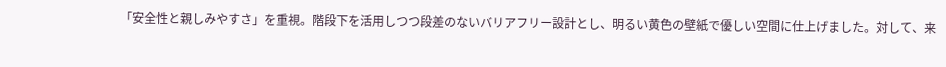「安全性と親しみやすさ」を重視。階段下を活用しつつ段差のないバリアフリー設計とし、明るい黄色の壁紙で優しい空間に仕上げました。対して、来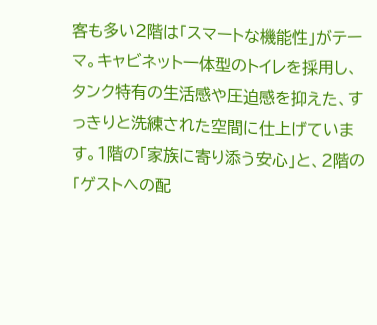客も多い2階は「スマートな機能性」がテーマ。キャビネット一体型のトイレを採用し、タンク特有の生活感や圧迫感を抑えた、すっきりと洗練された空間に仕上げています。1階の「家族に寄り添う安心」と、2階の「ゲストへの配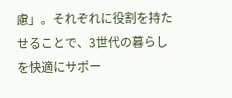慮」。それぞれに役割を持たせることで、3世代の暮らしを快適にサポー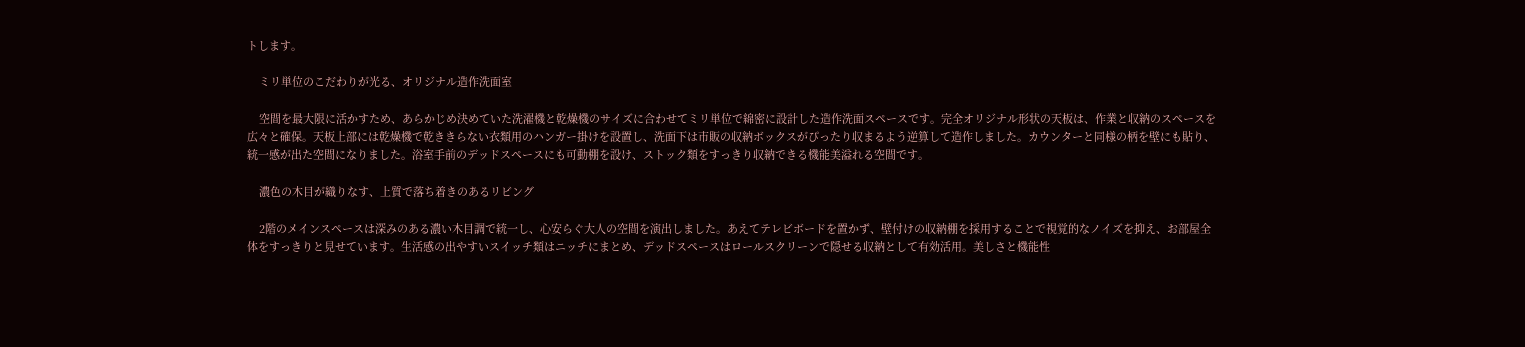トします。

    ミリ単位のこだわりが光る、オリジナル造作洗面室

    空間を最大限に活かすため、あらかじめ決めていた洗濯機と乾燥機のサイズに合わせてミリ単位で綿密に設計した造作洗面スペースです。完全オリジナル形状の天板は、作業と収納のスペースを広々と確保。天板上部には乾燥機で乾ききらない衣類用のハンガー掛けを設置し、洗面下は市販の収納ボックスがぴったり収まるよう逆算して造作しました。カウンターと同様の柄を壁にも貼り、統一感が出た空間になりました。浴室手前のデッドスペースにも可動棚を設け、ストック類をすっきり収納できる機能美溢れる空間です。

    濃色の木目が織りなす、上質で落ち着きのあるリビング

    2階のメインスペースは深みのある濃い木目調で統一し、心安らぐ大人の空間を演出しました。あえてテレビボードを置かず、壁付けの収納棚を採用することで視覚的なノイズを抑え、お部屋全体をすっきりと見せています。生活感の出やすいスイッチ類はニッチにまとめ、デッドスペースはロールスクリーンで隠せる収納として有効活用。美しさと機能性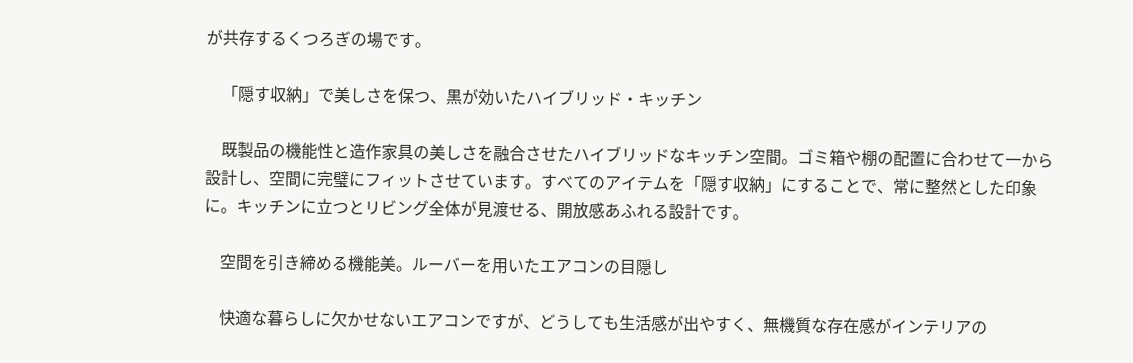が共存するくつろぎの場です。

    「隠す収納」で美しさを保つ、黒が効いたハイブリッド・キッチン

    既製品の機能性と造作家具の美しさを融合させたハイブリッドなキッチン空間。ゴミ箱や棚の配置に合わせて一から設計し、空間に完璧にフィットさせています。すべてのアイテムを「隠す収納」にすることで、常に整然とした印象に。キッチンに立つとリビング全体が見渡せる、開放感あふれる設計です。

    空間を引き締める機能美。ルーバーを用いたエアコンの目隠し

    快適な暮らしに欠かせないエアコンですが、どうしても生活感が出やすく、無機質な存在感がインテリアの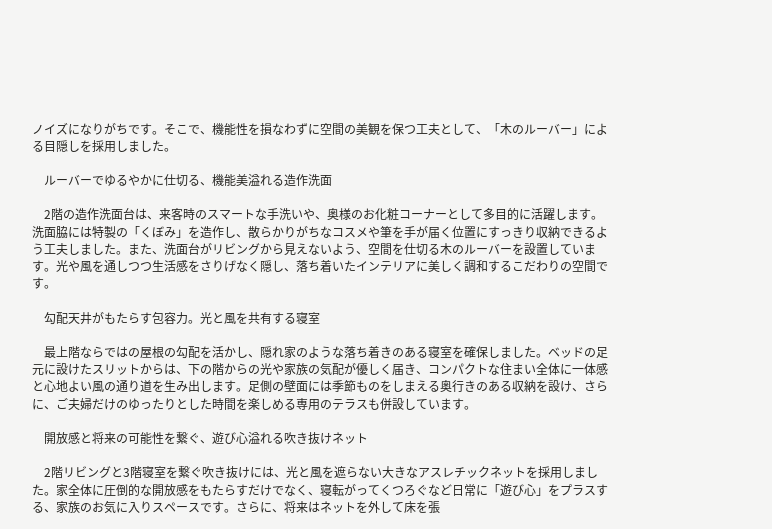ノイズになりがちです。そこで、機能性を損なわずに空間の美観を保つ工夫として、「木のルーバー」による目隠しを採用しました。

    ルーバーでゆるやかに仕切る、機能美溢れる造作洗面

    2階の造作洗面台は、来客時のスマートな手洗いや、奥様のお化粧コーナーとして多目的に活躍します。洗面脇には特製の「くぼみ」を造作し、散らかりがちなコスメや筆を手が届く位置にすっきり収納できるよう工夫しました。また、洗面台がリビングから見えないよう、空間を仕切る木のルーバーを設置しています。光や風を通しつつ生活感をさりげなく隠し、落ち着いたインテリアに美しく調和するこだわりの空間です。

    勾配天井がもたらす包容力。光と風を共有する寝室

    最上階ならではの屋根の勾配を活かし、隠れ家のような落ち着きのある寝室を確保しました。ベッドの足元に設けたスリットからは、下の階からの光や家族の気配が優しく届き、コンパクトな住まい全体に一体感と心地よい風の通り道を生み出します。足側の壁面には季節ものをしまえる奥行きのある収納を設け、さらに、ご夫婦だけのゆったりとした時間を楽しめる専用のテラスも併設しています。

    開放感と将来の可能性を繋ぐ、遊び心溢れる吹き抜けネット

    2階リビングと3階寝室を繋ぐ吹き抜けには、光と風を遮らない大きなアスレチックネットを採用しました。家全体に圧倒的な開放感をもたらすだけでなく、寝転がってくつろぐなど日常に「遊び心」をプラスする、家族のお気に入りスペースです。さらに、将来はネットを外して床を張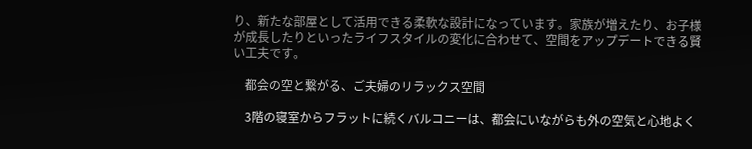り、新たな部屋として活用できる柔軟な設計になっています。家族が増えたり、お子様が成長したりといったライフスタイルの変化に合わせて、空間をアップデートできる賢い工夫です。

    都会の空と繋がる、ご夫婦のリラックス空間

    3階の寝室からフラットに続くバルコニーは、都会にいながらも外の空気と心地よく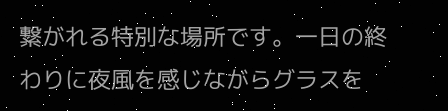繋がれる特別な場所です。一日の終わりに夜風を感じながらグラスを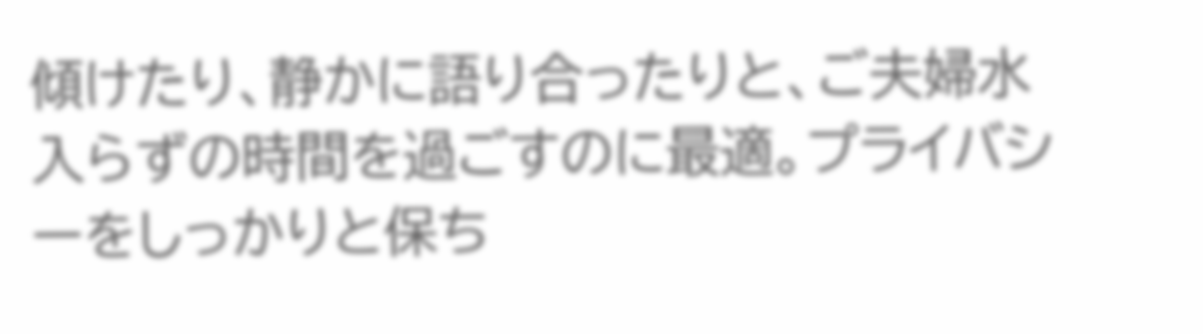傾けたり、静かに語り合ったりと、ご夫婦水入らずの時間を過ごすのに最適。プライバシーをしっかりと保ち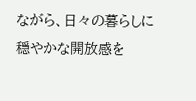ながら、日々の暮らしに穏やかな開放感を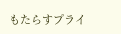もたらすプライ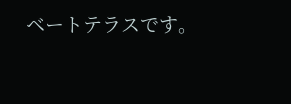ベートテラスです。